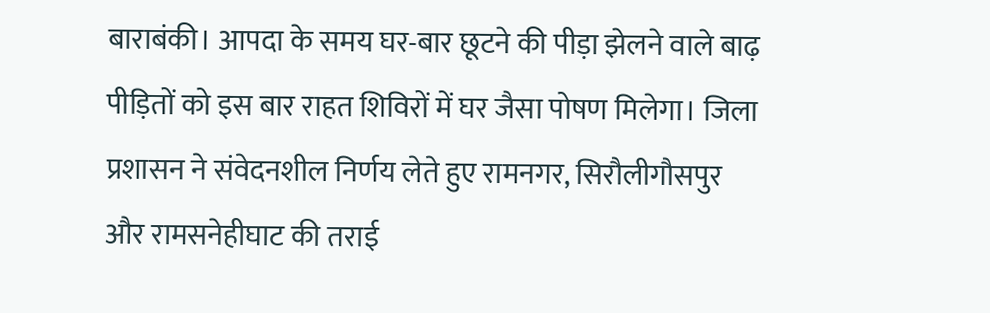बाराबंकी। आपदा के समय घर-बार छूटने की पीड़ा झेलने वाले बाढ़ पीड़ितों को इस बार राहत शिविरों में घर जैसा पोषण मिलेगा। जिला प्रशासन ने संवेदनशील निर्णय लेते हुए रामनगर, सिरौलीगौसपुर और रामसनेहीघाट की तराई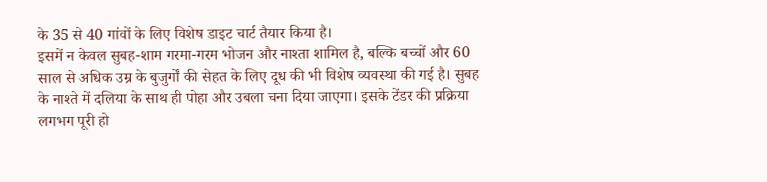के 35 से 40 गांवों के लिए विशेष डाइट चार्ट तैयार किया है।
इसमें न केवल सुबह-शाम गरमा-गरम भोजन और नाश्ता शामिल है, बल्कि बच्चों और 60 साल से अधिक उम्र के बुजुर्गों की सेहत के लिए दूध की भी विशेष व्यवस्था की गई है। सुबह के नाश्ते में दलिया के साथ ही पोहा और उबला चना दिया जाएगा। इसके टेंडर की प्रक्रिया लगभग पूरी हो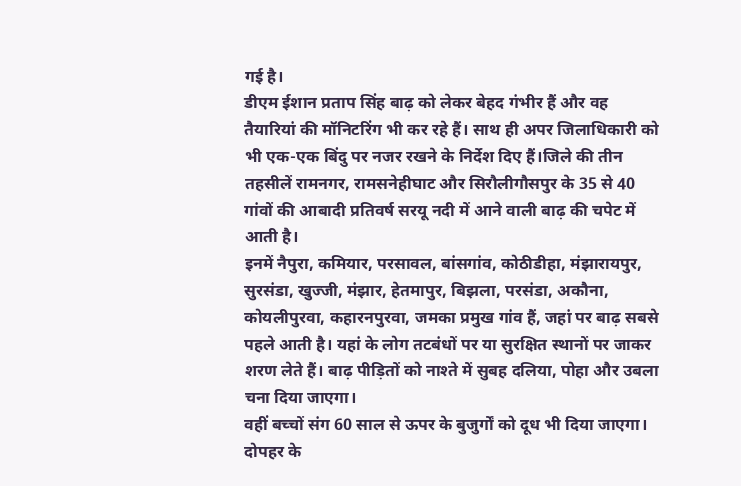गई है।
डीएम ईशान प्रताप सिंह बाढ़ को लेकर बेहद गंभीर हैं और वह तैयारियां की मॉनिटरिंग भी कर रहे हैं। साथ ही अपर जिलाधिकारी को भी एक-एक बिंदु पर नजर रखने के निर्देश दिए हैं।जिले की तीन तहसीलें रामनगर, रामसनेहीघाट और सिरौलीगौसपुर के 35 से 40 गांवों की आबादी प्रतिवर्ष सरयू नदी में आने वाली बाढ़ की चपेट में आती है।
इनमें नैपुरा, कमियार, परसावल, बांसगांव, कोठीडीहा, मंझारायपुर, सुरसंडा, खुज्जी, मंझार, हेतमापुर, बिझला, परसंडा, अकौना, कोयलीपुरवा, कहारनपुरवा, जमका प्रमुख गांव हैं, जहां पर बाढ़ सबसे पहले आती है। यहां के लोग तटबंधों पर या सुरक्षित स्थानों पर जाकर शरण लेते हैं। बाढ़ पीड़ितों को नाश्ते में सुबह दलिया, पोहा और उबला चना दिया जाएगा।
वहीं बच्चों संग 60 साल से ऊपर के बुजुर्गों को दूध भी दिया जाएगा। दोपहर के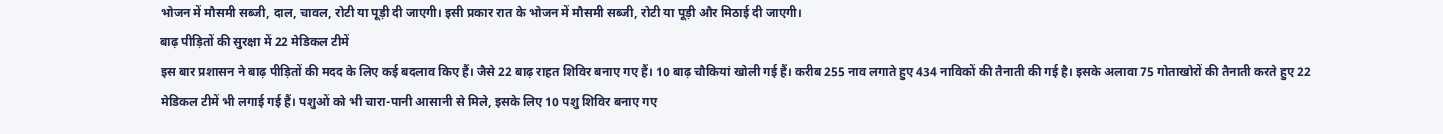भोजन में मौसमी सब्जी, दाल, चावल, रोटी या पूड़ी दी जाएगी। इसी प्रकार रात के भोजन में मौसमी सब्जी, रोटी या पूड़ी और मिठाई दी जाएगी।
बाढ़ पीड़ितों की सुरक्षा में 22 मेडिकल टीमें
इस बार प्रशासन ने बाढ़ पीड़ितों की मदद के लिए कई बदलाव किए हैं। जैसे 22 बाढ़ राहत शिविर बनाए गए हैं। 10 बाढ़ चौकियां खोली गई हैं। करीब 255 नाव लगाते हुए 434 नाविकों की तैनाती की गई है। इसके अलावा 75 गोताखोरों की तैनाती करते हुए 22 मेडिकल टीमें भी लगाई गई हैं। पशुओं को भी चारा-पानी आसानी से मिले, इसके लिए 10 पशु शिविर बनाए गए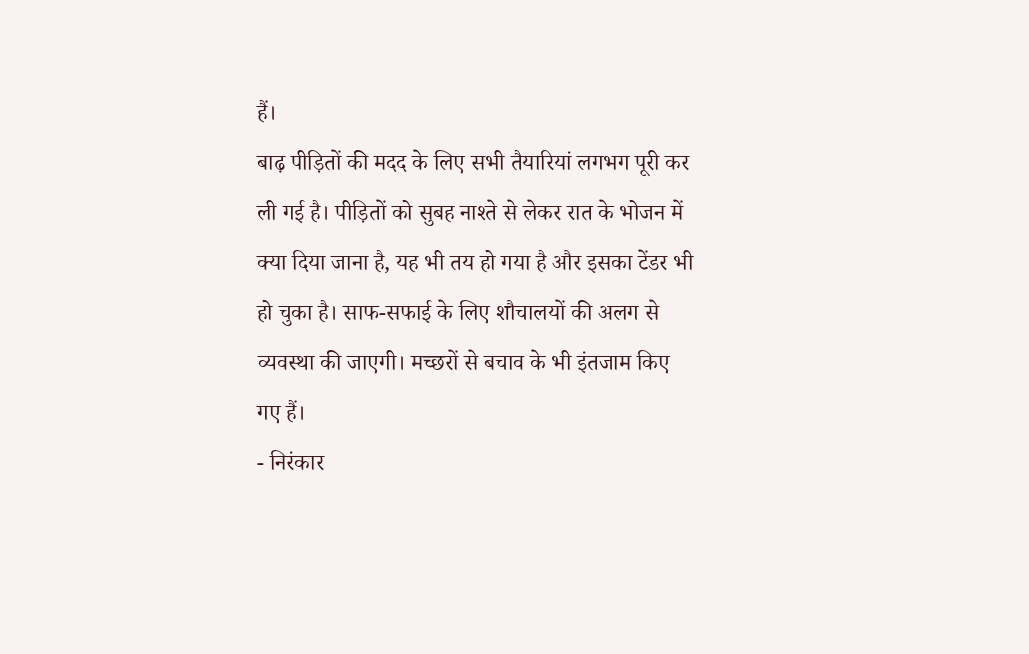हैं।
बाढ़ पीड़ितों की मदद के लिए सभी तैयारियां लगभग पूरी कर ली गई है। पीड़ितों को सुबह नाश्ते से लेकर रात के भोजन में क्या दिया जाना है, यह भी तय हो गया है और इसका टेंडर भी हो चुका है। साफ-सफाई के लिए शौचालयों की अलग से व्यवस्था की जाएगी। मच्छरों से बचाव के भी इंतजाम किए गए हैं।
- निरंकार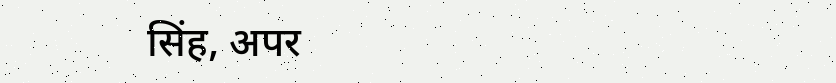सिंह, अपर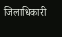जिलाधिकारी